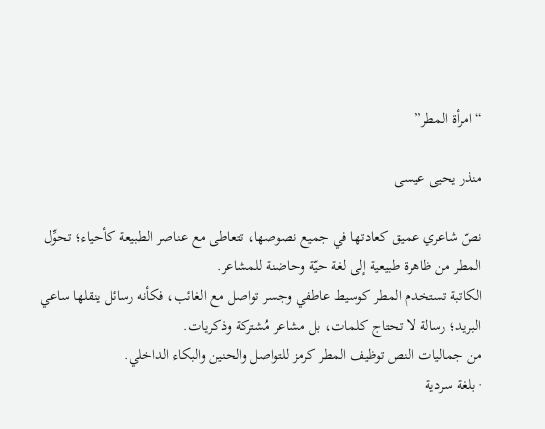“امرأة المطر”

منذر يحيى عيسى

نصّ شاعري عميق كعادتها في جميع نصوصها، تتعاطى مع عناصر الطبيعة كأحياء؛ تحوِّل المطر من ظاهرة طبيعية إلى لغة حيّة وحاضنة للمشاعر.
الكاتبة تستخدم المطر كوسيط عاطفي وجسر تواصل مع الغائب، فكأنه رسائل ينقلها ساعي البريد؛ رسالة لا تحتاج كلمات، بل مشاعر مُشتركة وذكريات.
من جماليات النص توظيف المطر كرمز للتواصل والحنين والبكاء الداخلي.
· بلغة سردية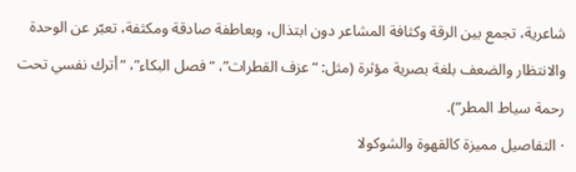شاعرية، تجمع بين الرقة وكثافة المشاعر دون ابتذال، وبعاطفة صادقة ومكثفة، تعبّر عن الوحدة والانتظار والضعف بلغة بصرية مؤثرة (مثل: “عزف القطرات”، “فصل البكاء”، “أترك نفسي تحت رحمة سياط المطر”).
· التفاصيل مميزة كالقهوة والشوكولا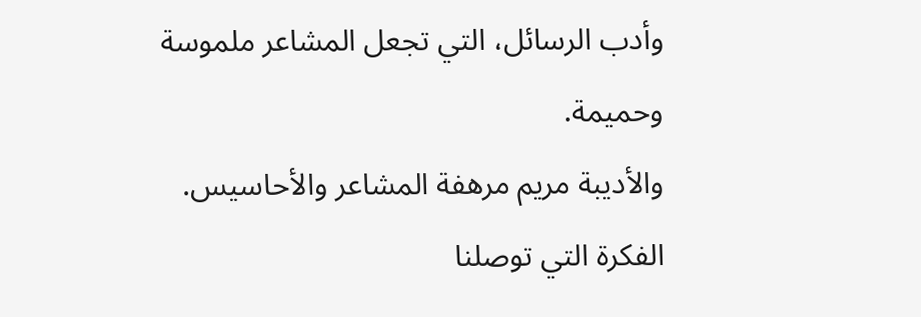وأدب الرسائل، التي تجعل المشاعر ملموسة وحميمة.
والأديبة مريم مرهفة المشاعر والأحاسيس.
الفكرة التي توصلنا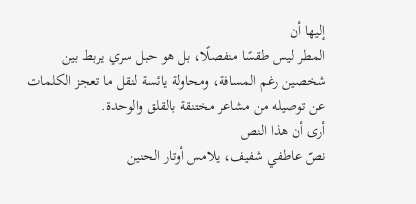إليها أن
المطر ليس طقسًا منفصلًا، بل هو حبل سري يربط بين شخصين رغم المسافة، ومحاولة يائسة لنقل ما تعجز الكلمات عن توصيله من مشاعر مختنقة بالقلق والوحدة.
أرى أن هذا النص
نصّ عاطفي شفيف، يلامس أوتار الحنين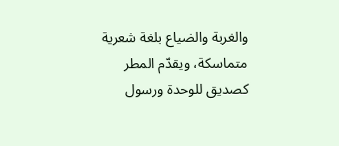والغربة والضياع بلغة شعرية متماسكة، ويقدّم المطر كصديق للوحدة ورسول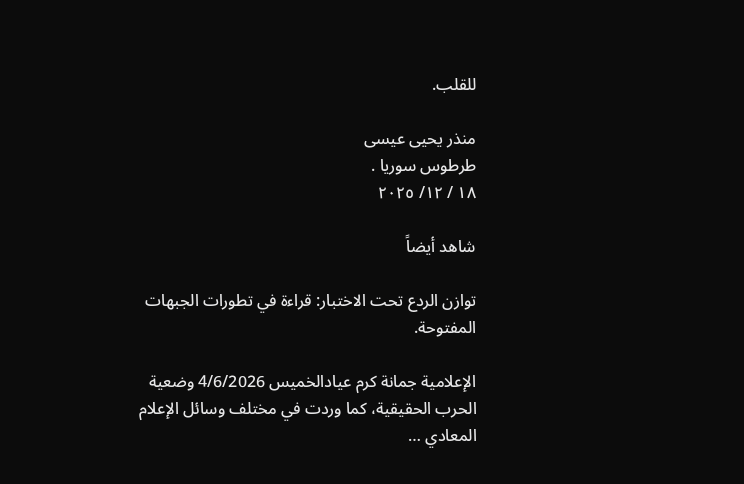للقلب.

منذر يحيى عيسى
طرطوس سوريا .
١٨ / ١٢/ ٢٠٢٥

شاهد أيضاً

توازن الردع تحت الاختبار: قراءة في تطورات الجبهات المفتوحة.

الإعلامية جمانة كرم عيادالخميس 4/6/2026 وضعية الحرب الحقيقية، كما وردت في مختلف وسائل الإعلام المعادي …